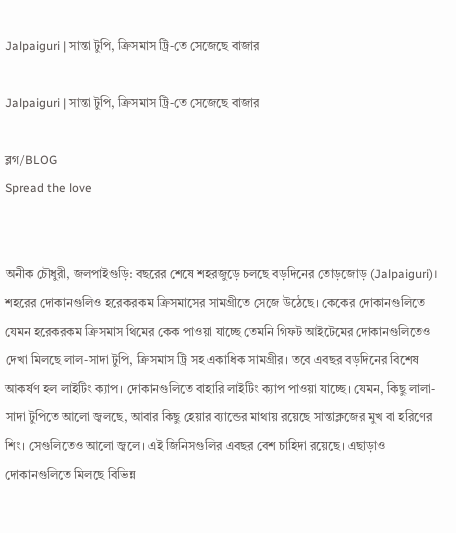Jalpaiguri | সান্তা টুপি, ক্রিসমাস ট্রি-তে সেজেছে বাজার

Jalpaiguri | সান্তা টুপি, ক্রিসমাস ট্রি-তে সেজেছে বাজার

ব্লগ/BLOG
Spread the love


অনীক চৌধুরী, জলপাইগুড়ি: বছরের শেষে শহরজুড়ে চলছে বড়দিনের তোড়জোড় (Jalpaiguri)। শহরের দোকানগুলিও হরেকরকম ক্রিসমাসের সামগ্রীতে সেজে উঠেছে। কেকের দোকানগুলিতে যেমন হরেকরকম ক্রিসমাস থিমের কেক পাওয়া যাচ্ছে তেমনি গিফট আইটেমের দোকানগুলিতেও দেখা মিলছে লাল-সাদা টুপি, ক্রিসমাস ট্রি সহ একাধিক সামগ্রীর। তবে এবছর বড়দিনের বিশেষ আকর্ষণ হল লাইটিং ক্যাপ। দোকানগুলিতে বাহারি লাইটিং ক্যাপ পাওয়া যাচ্ছে। যেমন, কিছু লালা-সাদা টুপিতে আলো জ্বলছে, আবার কিছু হেয়ার ব্যান্ডের মাথায় রয়েছে সান্তাক্লজের মুখ বা হরিণের শিং। সেগুলিতেও আলো জ্বলে। এই জিনিসগুলির এবছর বেশ চাহিদা রয়েছে। এছাড়াও দোকানগুলিতে মিলছে বিভিন্ন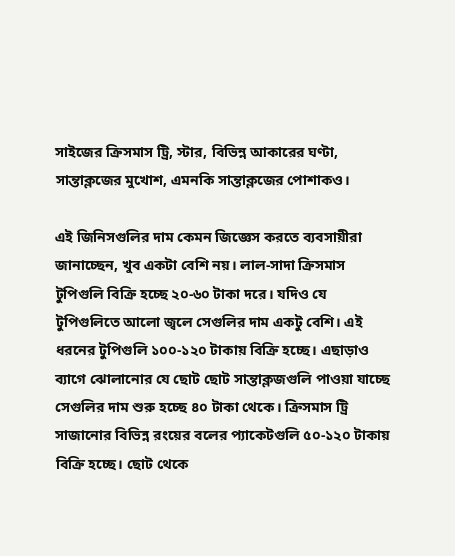সাইজের ক্রিসমাস ট্রি, স্টার, বিভিন্ন আকারের ঘণ্টা, সান্তাক্লজের মুখোশ, এমনকি সান্তাক্লজের পোশাকও।

এই জিনিসগুলির দাম কেমন জিজ্ঞেস করতে ব্যবসায়ীরা জানাচ্ছেন, খুব একটা বেশি নয়। লাল-সাদা ক্রিসমাস টুপিগুলি বিক্রি হচ্ছে ২০-৬০ টাকা দরে। যদিও যে টুপিগুলিতে আলো জ্বলে সেগুলির দাম একটু বেশি। এই ধরনের টুপিগুলি ১০০-১২০ টাকায় বিক্রি হচ্ছে। এছাড়াও ব্যাগে ঝোলানোর যে ছোট ছোট সান্তাক্লজগুলি পাওয়া যাচ্ছে সেগুলির দাম শুরু হচ্ছে ৪০ টাকা থেকে। ক্রিসমাস ট্রি সাজানোর বিভিন্ন রংয়ের বলের প্যাকেটগুলি ৫০-১২০ টাকায় বিক্রি হচ্ছে। ছোট থেকে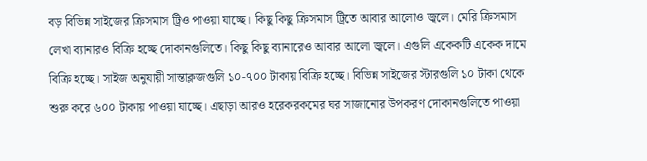বড় বিভিন্ন সাইজের ক্রিসমাস ট্রিও পাওয়া যাচ্ছে। কিছু কিছু ক্রিসমাস ট্রিতে আবার আলোও জ্বলে। মেরি ক্রিসমাস লেখা ব্যানারও বিক্রি হচ্ছে দোকানগুলিতে। কিছু কিছু ব্যানারেও আবার আলো জ্বলে। এগুলি একেকটি একেক দামে বিক্রি হচ্ছে। সাইজ অনুযায়ী সান্তাক্লজগুলি ১০-৭০০ টাকায় বিক্রি হচ্ছে। বিভিন্ন সাইজের স্টারগুলি ১০ টাকা থেকে শুরু করে ৬০০ টাকায় পাওয়া যাচ্ছে। এছাড়া আরও হরেকরকমের ঘর সাজানোর উপকরণ দোকানগুলিতে পাওয়া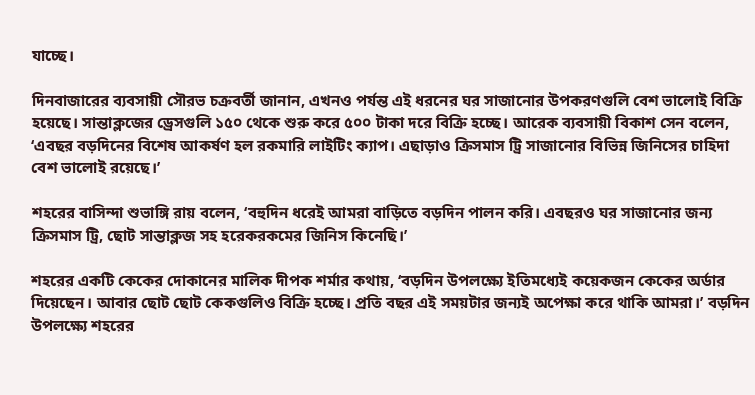যাচ্ছে।

দিনবাজারের ব্যবসায়ী সৌরভ চক্রবর্তী জানান, এখনও পর্যন্ত এই ধরনের ঘর সাজানোর উপকরণগুলি বেশ ভালোই বিক্রি হয়েছে। সান্তাক্লজের ড্রেসগুলি ১৫০ থেকে শুরু করে ৫০০ টাকা দরে বিক্রি হচ্ছে। আরেক ব্যবসায়ী বিকাশ সেন বলেন, ‘এবছর বড়দিনের বিশেষ আকর্ষণ হল রকমারি লাইটিং ক্যাপ। এছাড়াও ক্রিসমাস ট্রি সাজানোর বিভিন্ন জিনিসের চাহিদা বেশ ভালোই রয়েছে।’

শহরের বাসিন্দা শুভাঙ্গি রায় বলেন, ‘বহুদিন ধরেই আমরা বাড়িতে বড়দিন পালন করি। এবছরও ঘর সাজানোর জন্য ক্রিসমাস ট্রি, ছোট সান্তাক্লজ সহ হরেকরকমের জিনিস কিনেছি।’

শহরের একটি কেকের দোকানের মালিক দীপক শর্মার কথায়, ‘বড়দিন উপলক্ষ্যে ইতিমধ্যেই কয়েকজন কেকের অর্ডার দিয়েছেন। আবার ছোট ছোট কেকগুলিও বিক্রি হচ্ছে। প্রতি বছর এই সময়টার জন্যই অপেক্ষা করে থাকি আমরা।’ বড়দিন উপলক্ষ্যে শহরের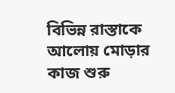বিভিন্ন রাস্তাকে আলোয় মোড়ার কাজ শুরু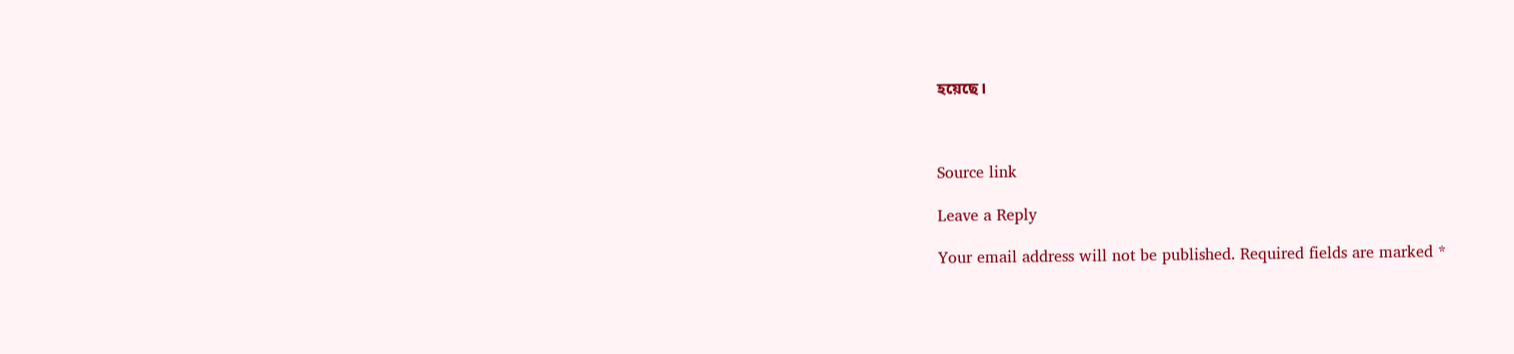হয়েছে।



Source link

Leave a Reply

Your email address will not be published. Required fields are marked *